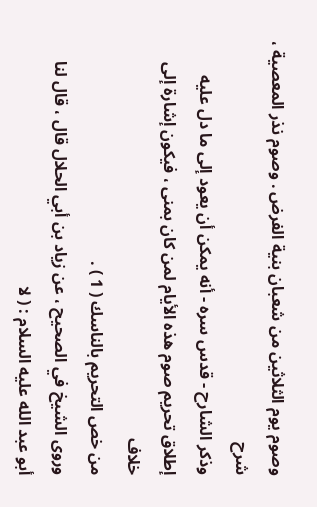وصوم يوم الثلاثين من شعبان بنية الفرض . وصوم نذر المعصية ،
شرح
وذكر الشارح - قدس سره - أنه يمكن أن يعود إلى ما دل عليه
إطلاق تحريم صوم هذه الأيام لمن كان بمنى ، فيكون إشارة إلى خلاف
من خص التحريم بالناسك ( 1 ) .
وروى الشيخ في الصحيح ، عن زياد بن أبي الحلال قال ، قال لنا
أبو عبد الله عليه السلام : ( لا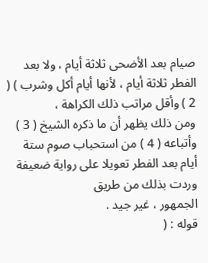صيام بعد الأضحى ثلاثة أيام ، ولا بعد
الفطر ثلاثة أيام ، لأنها أيام أكل وشرب ) ( 2 ) وأقل مراتب ذلك الكراهة ،
ومن ذلك يظهر أن ما ذكره الشيخ ( 3 ) وأتباعه ( 4 ) من استحباب صوم ستة
أيام بعد الفطر تعويلا على رواية ضعيفة وردت بذلك من طريق
الجمهور ، غير جيد .
قوله : (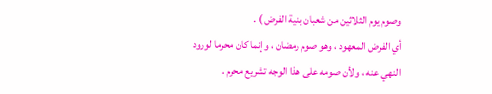وصوم يوم الثلاثين من شعبان بنية الفرض ) .
أي الفرض المعهود ، وهو صوم رمضان ، وإنما كان محرما لورود
النهي عنه ، ولأن صومه على هذا الوجه تشريع محرم .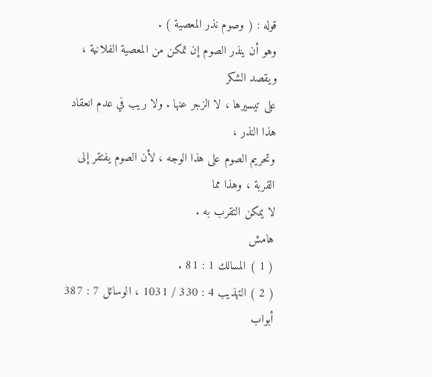قوله : ( وصوم نذر المعصية ) .
وهو أن ينذر الصوم إن تمكن من المعصية الفلانية ، ويقصد الشكر
على تيسيرها ، لا الزجر عنها . ولا ريب في عدم انعقاد هذا النذر ،
وتحريم الصوم على هذا الوجه ، لأن الصوم يفتقر إلى القربة ، وهذا مما
لا يمكن التقرب به .
هامش
( 1 ) المسالك 1 : 81 .
( 2 ) التهذيب 4 : 330 / 1031 ، الوسائل 7 : 387 أبواب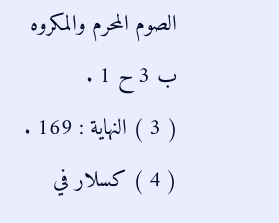الصوم المحرم والمكروه ب 3 ح 1 .
( 3 ) النهاية : 169 .
( 4 ) كسلار في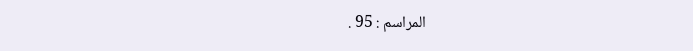المراسم : 95 .